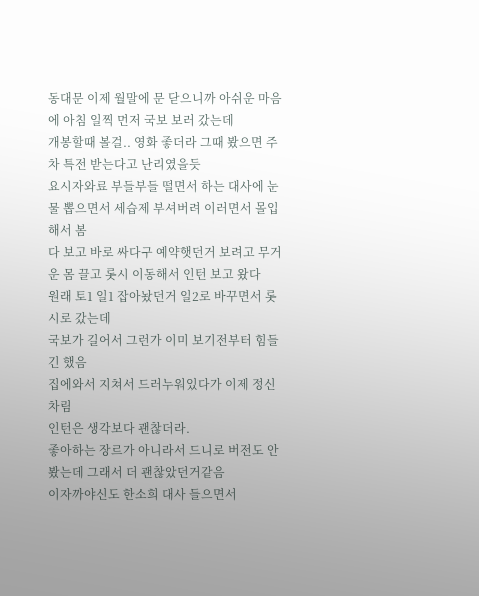동대문 이제 월말에 문 닫으니까 아쉬운 마음에 아침 일찍 먼저 국보 보러 갔는데
개봉할때 볼걸.. 영화 좋더라 그때 봤으면 주차 특전 받는다고 난리였을듯
요시자와료 부들부들 떨면서 하는 대사에 눈물 뽑으면서 세습제 부셔버려 이러면서 몰입해서 봄
다 보고 바로 싸다구 예약햇던거 보려고 무거운 몸 끌고 롯시 이동해서 인턴 보고 왔다
원래 토1 일1 잡아놨던거 일2로 바꾸면서 롯시로 갔는데
국보가 길어서 그런가 이미 보기전부터 힘들긴 했음
집에와서 지쳐서 드러누워있다가 이제 정신 차림
인턴은 생각보다 괜찮더라.
좋아하는 장르가 아니라서 드니로 버전도 안봤는데 그래서 더 괜찮았던거같음
이자까야신도 한소희 대사 들으면서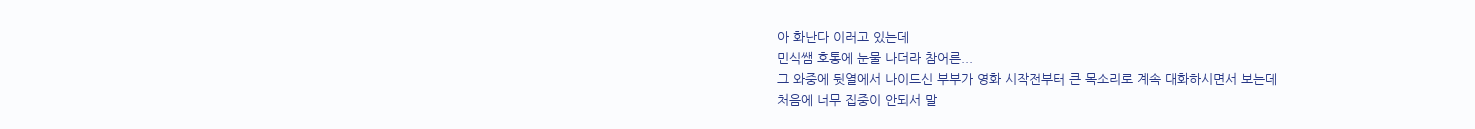아 화난다 이러고 있는데
민식쌤 호통에 눈물 나더라 참어른...
그 와중에 뒷열에서 나이드신 부부가 영화 시작전부터 큰 목소리로 계속 대화하시면서 보는데
처음에 너무 집중이 안되서 말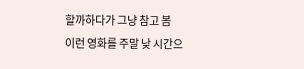할까하다가 그냥 참고 봄
이런 영화를 주말 낮 시간으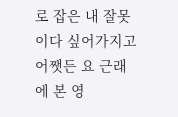로 잡은 내 잘못이다 싶어가지고
어쨋든 요 근래에 본 영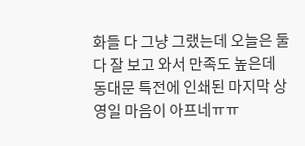화들 다 그냥 그랬는데 오늘은 둘 다 잘 보고 와서 만족도 높은데
동대문 특전에 인쇄된 마지막 상영일 마음이 아프네ㅠㅠ